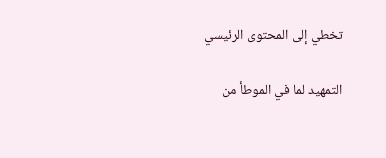تخطي إلى المحتوى الرئيسي

التمهيد لما في الموطأ من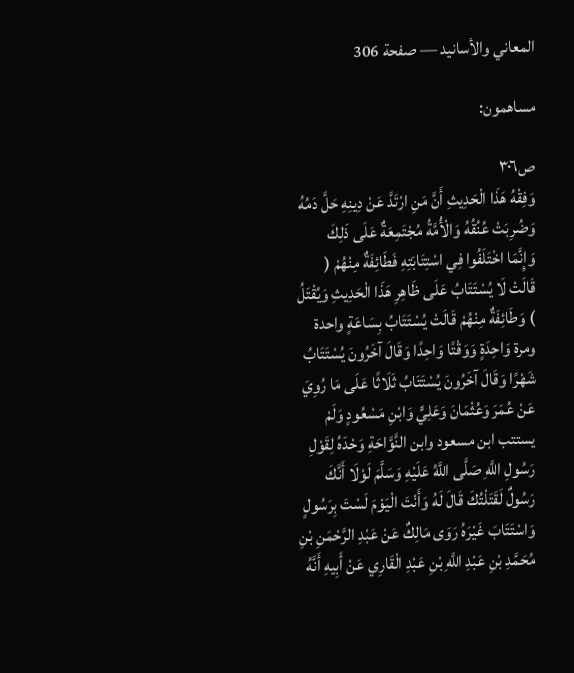المعاني والأسانيد — صفحة 306

مساهمون:

ص٣٠٦
وَفِقْهُ هَذَا الْحَدِيثِ أَنَّ مَنِ ارْتَدَّ عَنْ دِينِهِ حَلَّ دَمُهُ وَضُرِبَتْ عُنُقُهُ وَالْأُمَّةُ مُجْتَمِعَةٌ عَلَى ذَلِكَ وَإِنَّمَا اخْتَلَفُوا فِي اسْتِتَابَتِهِ فَطَائِفَةٌ مِنْهُمْ ( قَالَتْ لَا يُسْتَتَابُ عَلَى ظَاهِرِ هَذَا الْحَدِيثِ وَيُقْتَلُ ) وَطَائِفَةٌ مِنْهُمْ قَالَتْ يُسْتَتَابُ بِسَاعَةٍ واحدة ومرة وَاحِدَةٍ وَوَقْتًا وَاحِدًا وَقَالَ آخَرُونَ يُسْتَتَابُ شَهْرًا وَقَالَ آخَرُونَ يُسْتَتَابُ ثَلَاثًا عَلَى مَا رُوِيَ عَنْ عُمَرَ وَعُثْمَانَ وَعَلِيٍّ وَابْنِ مَسْعُودٍ وَلَمْ يستتب ابن مسعود وابن النَّوَّاحَةِ وَحْدَهُ لِقَوْلِ رَسُولِ اللَّهِ صَلَّى اللَّهُ عَلَيْهِ وَسَلَّمَ لَوْلَا أَنَّكَ رَسُولٌ لَقَتَلْتُكَ قَالَ لَهُ وَأَنْتَ الْيَوْمَ لَسْتَ بِرَسُولٍ وَاسْتَتَابَ غَيْرَهُ رَوَى مَالِكٌ عَنْ عَبْدِ الرَّحْمَنِ بْنِ مُحَمَّدِ بْنِ عَبْدِ اللَّهِ بْنِ عَبْدِ الْقَارِي عَنْ أَبِيهِ أَنَّهُ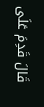قَالَ قَدِمَ عَلَى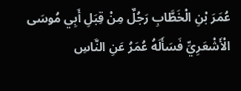عُمَرَ بْنِ الْخَطَّابِ رَجُلٌ مِنْ قِبَلِ أَبِي مُوسَى الْأَشْعَرِيِّ فَسَأَلَهُ عُمَرُ عَنِ النَّاسِ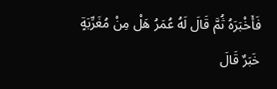فَأَخْبَرَهُ ثُمَّ قَالَ لَهُ عُمَرُ هَلْ مِنْ مُغَرِّبَةٍ خَبَرٌ قَالَ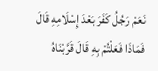نَعَمْ رَجُلُ كَفَرَ بَعْدَ إِسْلَامِهِ قَالَ فَمَاذَا فَعَلْتُمْ بِهِ قَالَ قَرَّبْنَاهُ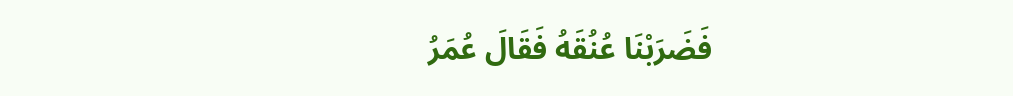فَضَرَبْنَا عُنُقَهُ فَقَالَ عُمَرُ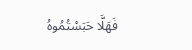فَهَلَّا حَبَسْتُمُوهُ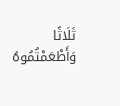ثَلَاثًا وَأَطْعَمْتُمُوهُ